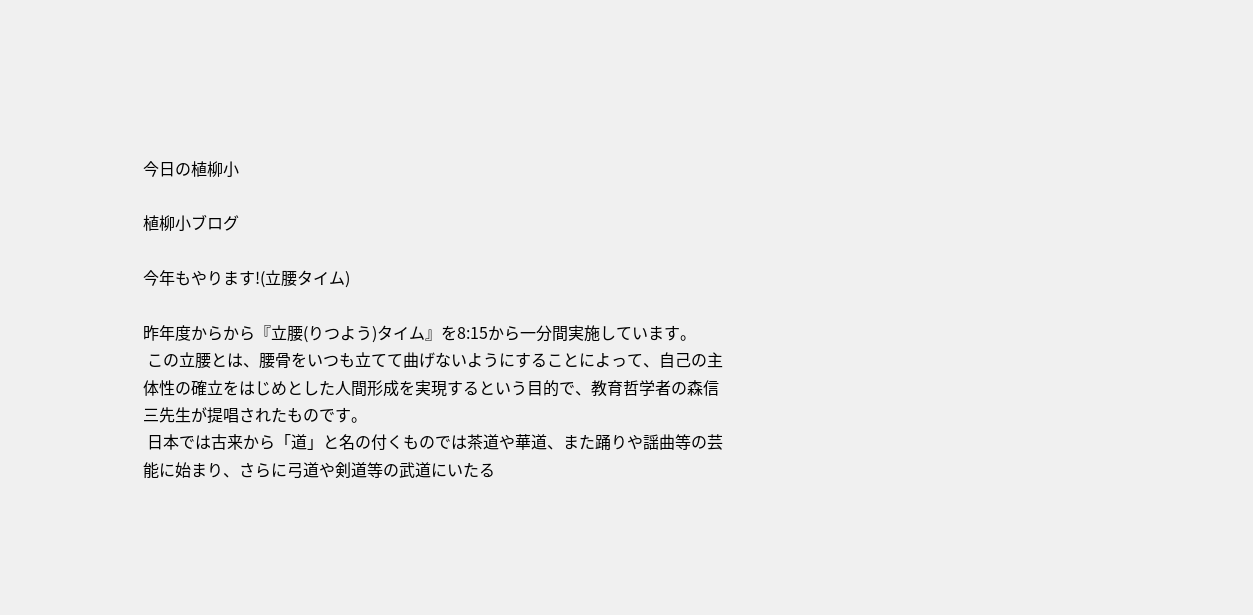今日の植柳小

植柳小ブログ

今年もやります!(立腰タイム)

昨年度からから『立腰(りつよう)タイム』を8:15から一分間実施しています。
 この立腰とは、腰骨をいつも立てて曲げないようにすることによって、自己の主体性の確立をはじめとした人間形成を実現するという目的で、教育哲学者の森信三先生が提唱されたものです。
 日本では古来から「道」と名の付くものでは茶道や華道、また踊りや謡曲等の芸能に始まり、さらに弓道や剣道等の武道にいたる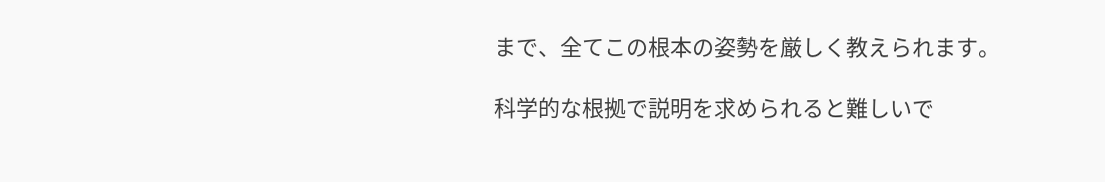まで、全てこの根本の姿勢を厳しく教えられます。

科学的な根拠で説明を求められると難しいで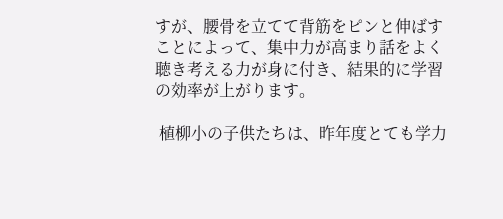すが、腰骨を立てて背筋をピンと伸ばすことによって、集中力が高まり話をよく聴き考える力が身に付き、結果的に学習の効率が上がります。

 植柳小の子供たちは、昨年度とても学力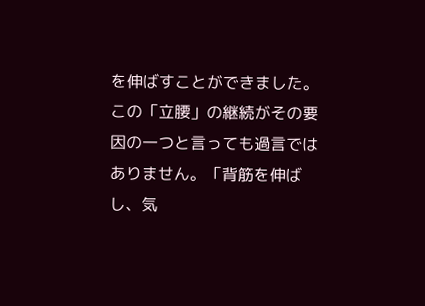を伸ばすことができました。この「立腰」の継続がその要因の一つと言っても過言ではありません。「背筋を伸ばし、気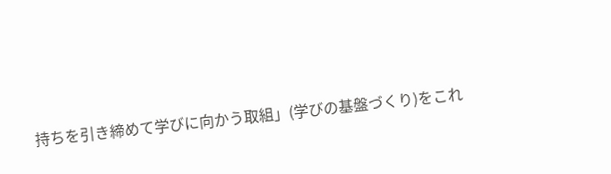持ちを引き締めて学びに向かう取組」(学びの基盤づくり)をこれ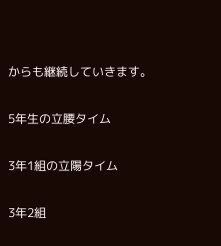からも継続していきます。

5年生の立腰タイム

3年1組の立陽タイム

3年2組